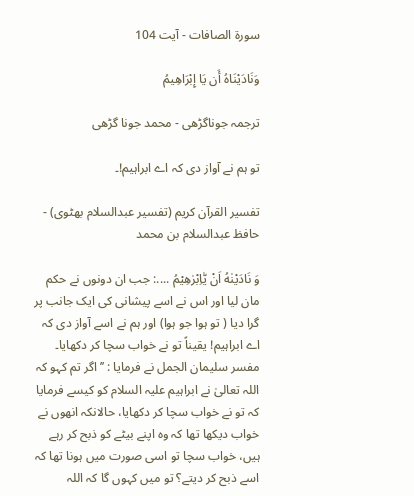سورة الصافات - آیت 104

وَنَادَيْنَاهُ أَن يَا إِبْرَاهِيمُ

ترجمہ جوناگڑھی - محمد جونا گڑھی

تو ہم نے آواز دی کہ اے ابراہیم!۔

تفسیر القرآن کریم (تفسیر عبدالسلام بھٹوی) - حافظ عبدالسلام بن محمد

وَ نَادَيْنٰهُ اَنْ يّٰاِبْرٰهِيْمُ ....: جب ان دونوں نے حکم مان لیا اور اس نے اسے پیشانی کی ایک جانب پر گرا دیا ( تو ہوا جو ہوا) اور ہم نے اسے آواز دی کہ اے ابراہیم! یقیناً تو نے خواب سچا کر دکھایا۔ مفسر سلیمان الجمل نے فرمایا : ’’اگر تم کہو کہ اللہ تعالیٰ نے ابراہیم علیہ السلام کو کیسے فرمایا کہ تو نے خواب سچا کر دکھایا، حالانکہ انھوں نے خواب دیکھا تھا کہ وہ اپنے بیٹے کو ذبح کر رہے ہیں، خواب سچا تو اسی صورت میں ہونا تھا کہ اسے ذبح کر دیتے؟ تو میں کہوں گا کہ اللہ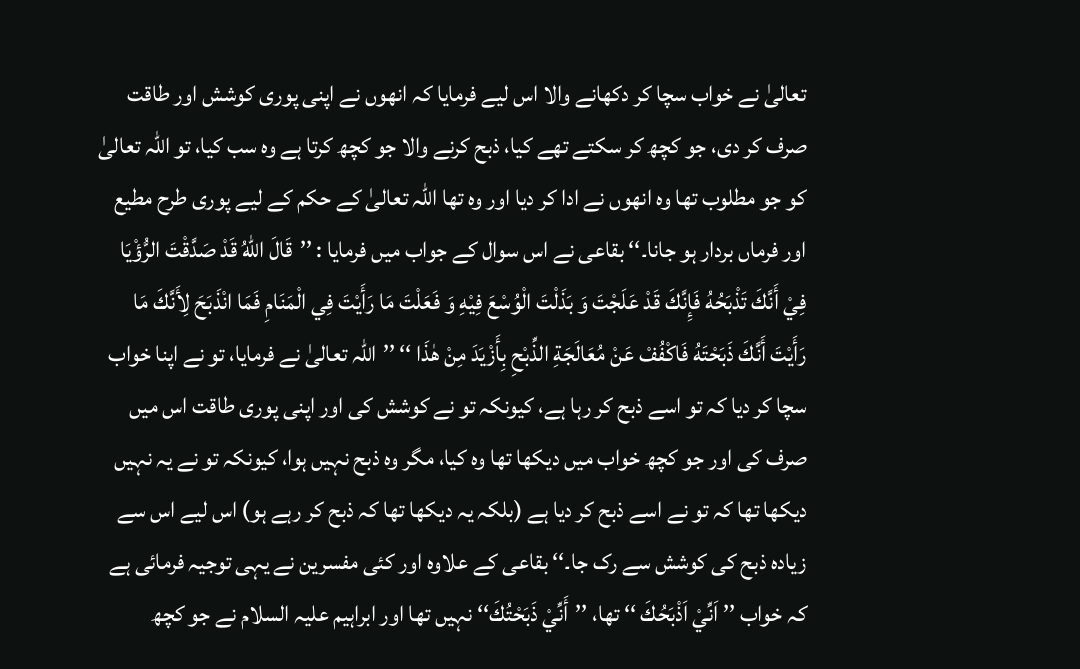تعالیٰ نے خواب سچا کر دکھانے والا اس لیے فرمایا کہ انھوں نے اپنی پوری کوشش اور طاقت صرف کر دی، جو کچھ کر سکتے تھے کیا، ذبح کرنے والا جو کچھ کرتا ہے وہ سب کیا، تو اللہ تعالیٰ کو جو مطلوب تھا وہ انھوں نے ادا کر دیا اور وہ تھا اللہ تعالیٰ کے حکم کے لیے پوری طرح مطیع اور فرماں بردار ہو جانا۔‘‘ بقاعی نے اس سوال کے جواب میں فرمایا : ’’قَالَ اللّٰهُ قَدْ صَدَّقْتَ الرُّؤْيَا فِيْ أَنَّكَ تَذْبَحُهُ فَإِنَّكَ قَدْ عَلَجْتَ وَ بَذَلْتَ الْوُسْعَ فِيْهِ وَ فَعَلْتَ مَا رَأَيْتَ فِي الْمَنَامِ فَمَا انْذَبَحَ لِأَنَّكَ مَا رَأَيْتَ أَنَّكَ ذَبَحْتَهُ فَاكْفُفْ عَنْ مُعَالَجَةِ الذِّبْحِ بِأَزْيَدَ مِنْ هٰذَا ‘‘ ’’اللہ تعالیٰ نے فرمایا، تو نے اپنا خواب سچا کر دیا کہ تو اسے ذبح کر رہا ہے، کیونکہ تو نے کوشش کی اور اپنی پوری طاقت اس میں صرف کی اور جو کچھ خواب میں دیکھا تھا وہ کیا، مگر وہ ذبح نہیں ہوا، کیونکہ تو نے یہ نہیں دیکھا تھا کہ تو نے اسے ذبح کر دیا ہے (بلکہ یہ دیکھا تھا کہ ذبح کر رہے ہو) اس لیے اس سے زیادہ ذبح کی کوشش سے رک جا۔‘‘ بقاعی کے علاوہ اور کئی مفسرین نے یہی توجیہ فرمائی ہے کہ خواب ’’ اَنِّيْ اَذْبَحُكَ ‘‘ تھا، ’’أَنِّيْ ذَبَحْتُكَ‘‘ نہیں تھا اور ابراہیم علیہ السلام نے جو کچھ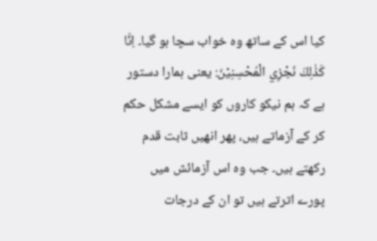کیا اس کے ساتھ وہ خواب سچا ہو گیا۔ اِنَّا كَذٰلِكَ نَجْزِي الْمُحْسِنِيْنَ: یعنی ہمارا دستور ہے کہ ہم نیکو کاروں کو ایسے مشکل حکم کر کے آزماتے ہیں، پھر انھیں ثابت قدم رکھتے ہیں۔ جب وہ اس آزمائش میں پورے اترتے ہیں تو ان کے درجات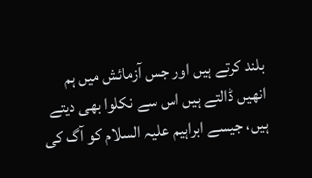بلند کرتے ہیں اور جس آزمائش میں ہم انھیں ڈالتے ہیں اس سے نکلوا بھی دیتے ہیں، جیسے ابراہیم علیہ السلام کو آگ کی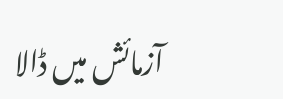آزمائش میں ڈالا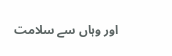اور وہاں سے سلامت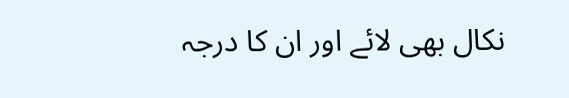نکال بھی لائے اور ان کا درجہ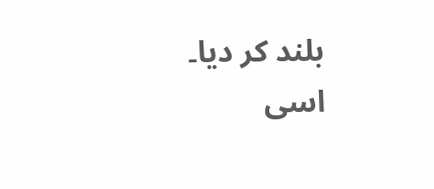بلند کر دیا۔ اسی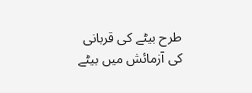طرح بیٹے کی قربانی کی آزمائش میں بیٹے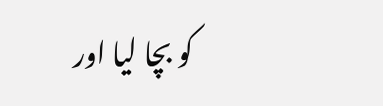کو بچا لیا اور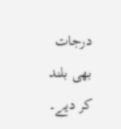درجات بھی بلند کر دیے۔